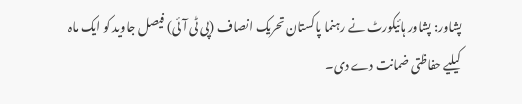پشاور: پشاور ہائیکورٹ نے رہنما پاکستان تحریک انصاف (پی ٹی آئی) فیصل جاوید کو ایک ماہ کیلیے حفاظتی ضمانت دے دی۔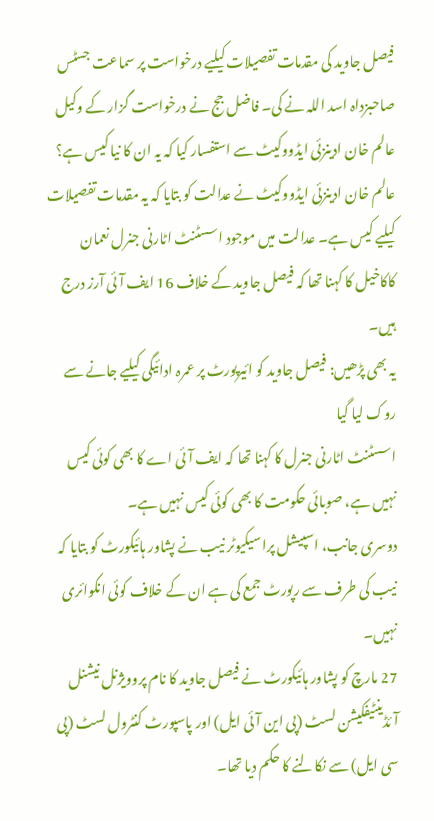فیصل جاوید کی مقدمات تفصیلات کیلیے درخواست پر سماعت جسٹس صاحبزداہ اسد اللہ نے کی۔ فاضل جج نے درخواست گزار کے وکیل عالم خان ادینزئی ایڈووکیٹ سے استفسار کیا کہ یہ ان کا نیا کیس ہے؟
عالم خان ادینزئی ایڈووکیٹ نے عدالت کو بتایا کہ یہ مقدمات تفصیلات کیلیے کیس ہے۔ عدالت میں موجود اسسٹنٹ اٹارنی جنرل نعمان کاکاخیل کا کہنا تھا کہ فیصل جاوید کے خلاف 16 ایف آئی آرز درج ہیں۔
یہ بھی پڑھیں: فیصل جاوید کو ائیرپورٹ پر عمرہ ادائیگی کیلیے جانے سے روک لیا گیا
اسسٹنٹ اٹارنی جنرل کا کہنا تھا کہ ایف آئی اے کا بھی کوئی کیس نہیں ہے، صوبائی حکومت کا بھی کوئی کیس نہیں ہے۔
دوسری جانب، اسپیشل پراسیکیوٹر نیب نے پشاور ہائیکورٹ کو بتایا کہ نیب کی طرف سے رپورٹ جمع کی ہے ان کے خلاف کوئی انکوائری نہیں۔
27 مارچ کو پشاور ہائیکورٹ نے فیصل جاوید کا نام پروویژنل نیشنل آئڈینٹیفکیشن لسٹ (پی این آئی ایل) اور پاسپورٹ کنٹرول لسٹ (پی سی ایل) سے نکالنے کا حکم دیا تھا۔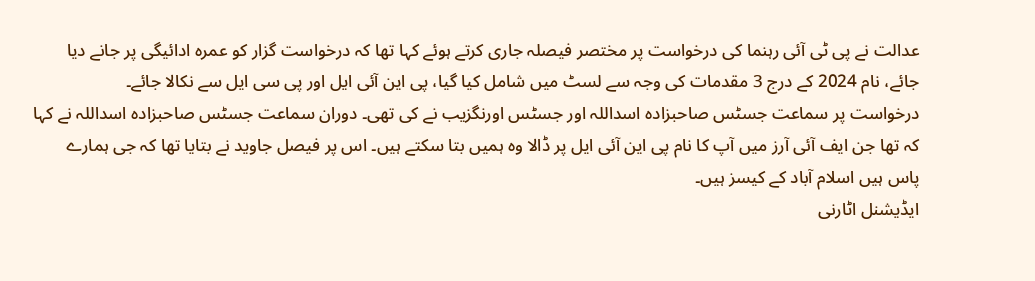عدالت نے پی ٹی آئی رہنما کی درخواست پر مختصر فیصلہ جاری کرتے ہوئے کہا تھا کہ درخواست گزار کو عمرہ ادائیگی پر جانے دیا جائے، نام 2024 کے درج 3 مقدمات کی وجہ سے لسٹ میں شامل کیا گیا، پی این آئی ایل اور پی سی ایل سے نکالا جائے۔
درخواست پر سماعت جسٹس صاحبزادہ اسداللہ اور جسٹس اورنگزیب نے کی تھی۔ دوران سماعت جسٹس صاحبزادہ اسداللہ نے کہا کہ تھا جن ایف آئی آرز میں آپ کا نام پی این آئی ایل پر ڈالا وہ ہمیں بتا سکتے ہیں۔ اس پر فیصل جاوید نے بتایا تھا کہ جی ہمارے پاس ہیں اسلام آباد کے کیسز ہیں۔
ایڈیشنل اٹارنی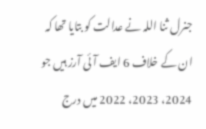جنرل ثنا اللہ نے عدالت کو بتایا تھا کہ ان کے خلاف 6 ایف آئی آرز ہیں جو 2024، 2023، 2022 میں درج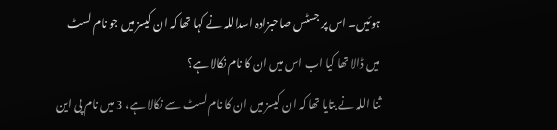ہوئیں۔ اس پر جسٹس صاحبزادہ اسداللہ نے کہا تھا کہ ان کیسز میں جو نام لسٹ میں ڈالا تھا کیا اب اس میں ان کا نام نکالا ہے؟
ثنا اللہ نے بتایا تھا کہ ان کیسز میں ان کا نام لسٹ سے نکالا ہے، 3 میں نام پی این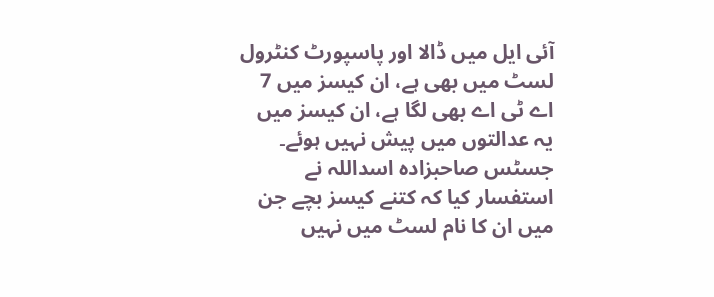آئی ایل میں ڈالا اور پاسپورٹ کنٹرول لسٹ میں بھی ہے، ان کیسز میں 7 اے ٹی اے بھی لگا ہے، ان کیسز میں یہ عدالتوں میں پیش نہیں ہوئے۔
جسٹس صاحبزادہ اسداللہ نے استفسار کیا کہ کتنے کیسز بچے جن میں ان کا نام لسٹ میں نہیں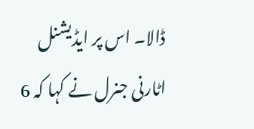ڈالا۔ اس پر ایڈیشنل اٹارنی جنرل نے کہا کہ 6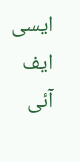ایسی ایف آئی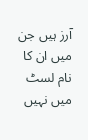آرز ہیں جن میں ان کا نام لسٹ میں نہیں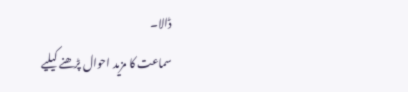ڈالا۔
سماعت کا مزید احوال پڑھنے کیلیے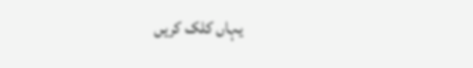یہاں کلک کریں